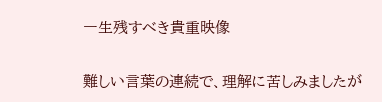一生残すべき貴重映像

難しい言葉の連続で、理解に苦しみましたが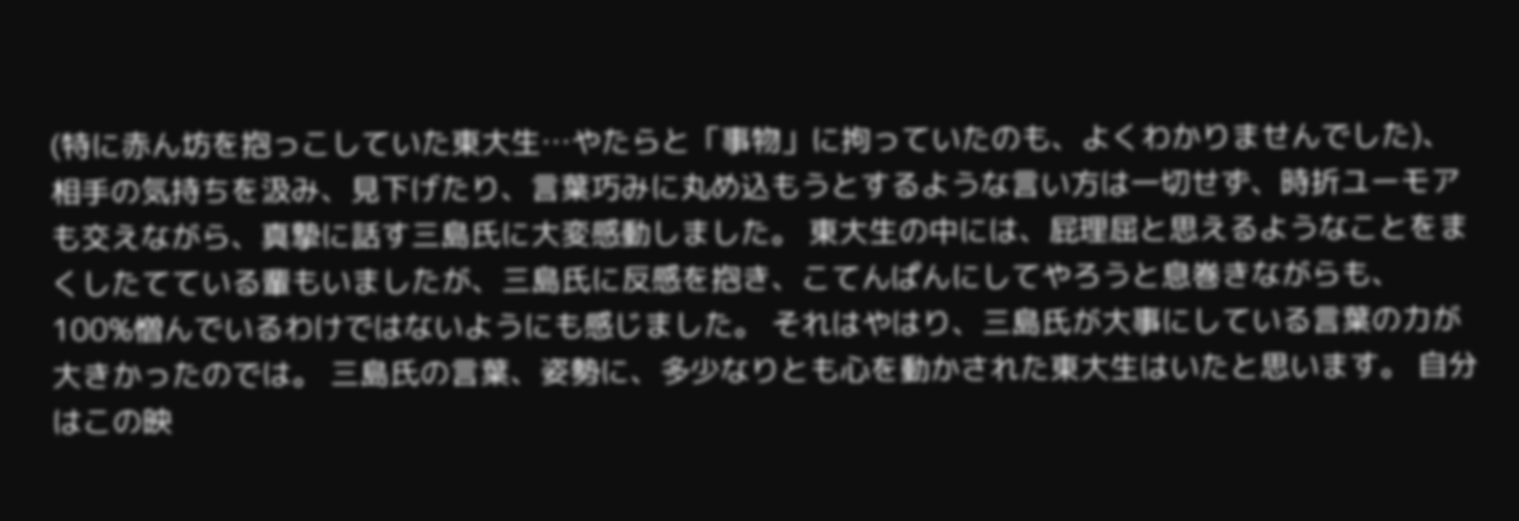(特に赤ん坊を抱っこしていた東大生…やたらと「事物」に拘っていたのも、よくわかりませんでした)、相手の気持ちを汲み、見下げたり、言葉巧みに丸め込もうとするような言い方は一切せず、時折ユーモアも交えながら、真摯に話す三島氏に大変感動しました。 東大生の中には、屁理屈と思えるようなことをまくしたてている輩もいましたが、三島氏に反感を抱き、こてんぱんにしてやろうと息巻きながらも、100%憎んでいるわけではないようにも感じました。 それはやはり、三島氏が大事にしている言葉の力が大きかったのでは。 三島氏の言葉、姿勢に、多少なりとも心を動かされた東大生はいたと思います。 自分はこの映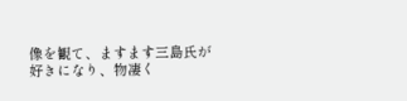像を観て、ますます三島氏が好きになり、物凄く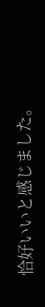恰好いいと感じました。